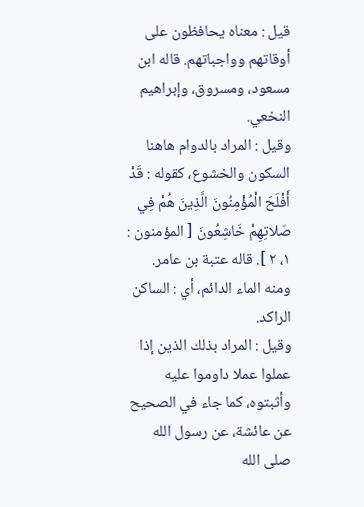قيل : معناه يحافظون على أوقاتهم وواجباتهم. قاله ابن مسعود، ومسروق، وإبراهيم النخعي.
وقيل : المراد بالدوام هاهنا السكون والخشوع، كقوله : قَدْ أَفْلَحَ الْمُؤْمِنُونَ الَّذِينَ هُمْ فِي صَلاتِهِمْ خَاشِعُونَ [ المؤمنون : ١، ٢ ]. قاله عتبة بن عامر. ومنه الماء الدائم، أي : الساكن الراكد.
وقيل : المراد بذلك الذين إذا عملوا عملا داوموا عليه وأثبتوه، كما جاء في الصحيح عن عائشة، عن رسول الله صلى الله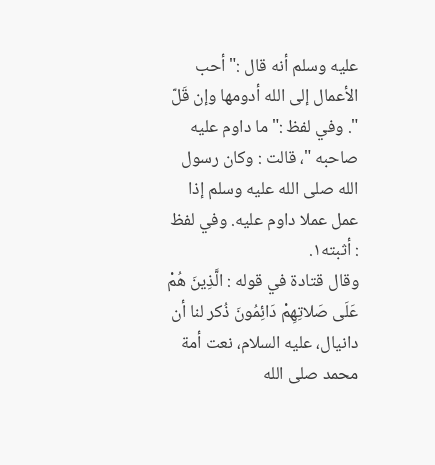عليه وسلم أنه قال :" أحب الأعمال إلى الله أدومها وإن قَلّ ". وفي لفظ :" ما داوم عليه صاحبه "، قالت : وكان رسول الله صلى الله عليه وسلم إذا عمل عملا داوم عليه. وفي لفظ : أثبته١.
وقال قتادة في قوله : الَّذِينَ هُمْ عَلَى صَلاتِهِمْ دَائِمُونَ ذُكر لنا أن دانيال، عليه السلام، نعت أمة محمد صلى الله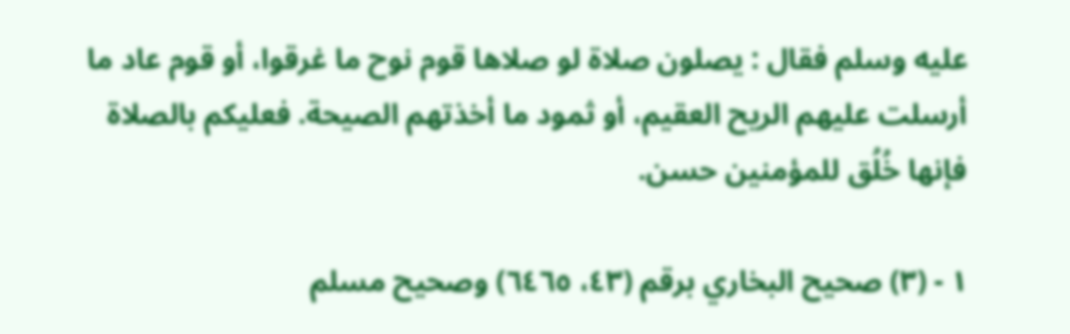عليه وسلم فقال : يصلون صلاة لو صلاها قوم نوح ما غرقوا، أو قوم عاد ما أرسلت عليهم الريح العقيم، أو ثمود ما أخذتهم الصيحة. فعليكم بالصلاة فإنها خُلُق للمؤمنين حسن.

١ - (٣) صحيح البخاري برقم (٤٣، ٦٤٦٥) وصحيح مسلم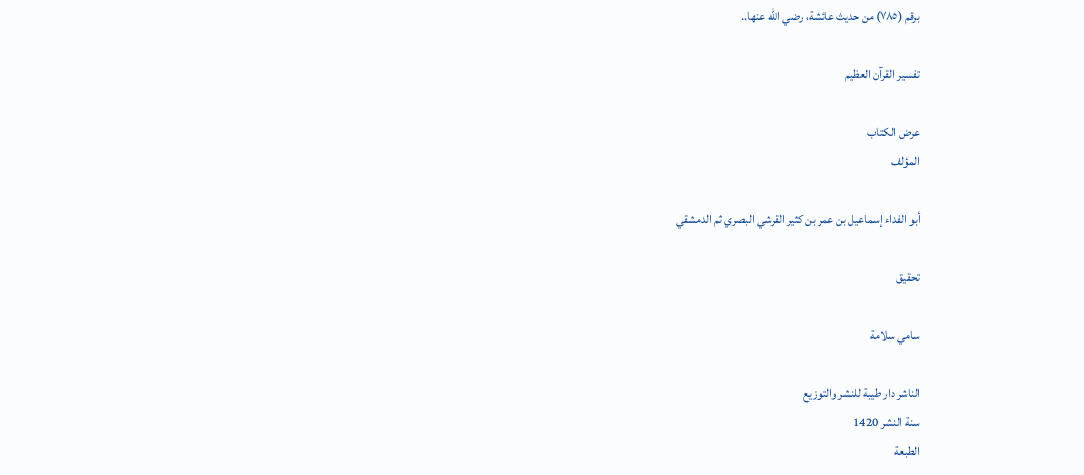برقم (٧٨٥) من حديث عائشة، رضي الله عنها..

تفسير القرآن العظيم

عرض الكتاب
المؤلف

أبو الفداء إسماعيل بن عمر بن كثير القرشي البصري ثم الدمشقي

تحقيق

سامي سلامة

الناشر دار طيبة للنشر والتوزيع
سنة النشر 1420
الطبعة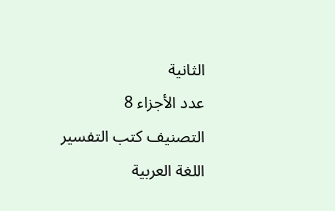الثانية
عدد الأجزاء 8
التصنيف كتب التفسير
اللغة العربية